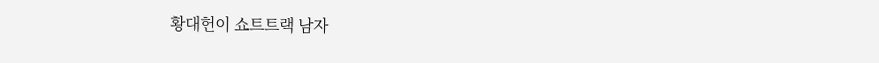황대헌이 쇼트트랙 남자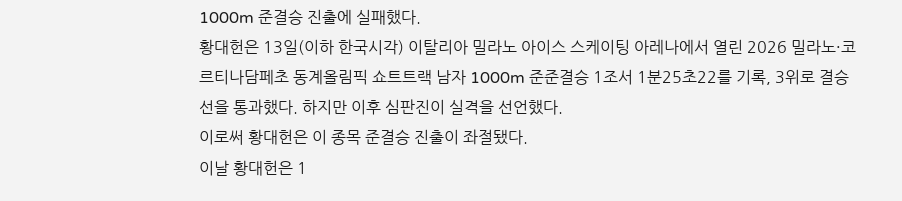1000m 준결승 진출에 실패했다.
황대헌은 13일(이하 한국시각) 이탈리아 밀라노 아이스 스케이팅 아레나에서 열린 2026 밀라노·코르티나담페초 동계올림픽 쇼트트랙 남자 1000m 준준결승 1조서 1분25초22를 기록, 3위로 결승선을 통과했다. 하지만 이후 심판진이 실격을 선언했다.
이로써 황대헌은 이 종목 준결승 진출이 좌절됐다.
이날 황대헌은 1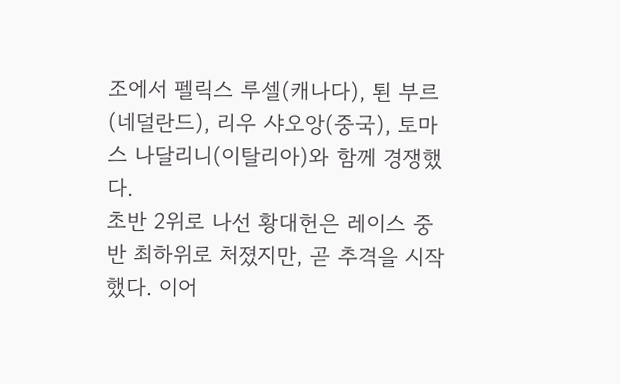조에서 펠릭스 루셀(캐나다), 퇸 부르(네덜란드), 리우 샤오앙(중국), 토마스 나달리니(이탈리아)와 함께 경쟁했다.
초반 2위로 나선 황대헌은 레이스 중반 최하위로 처졌지만, 곧 추격을 시작했다. 이어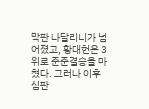막판 나달리니가 넘어졌고, 황대헌은 3위로 준준결승을 마쳤다. 그러나 이후 심판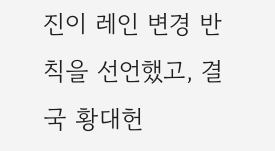진이 레인 변경 반칙을 선언했고, 결국 황대헌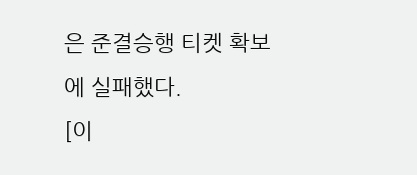은 준결승행 티켓 확보에 실패했다.
[이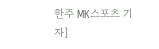한주 MK스포츠 기자]